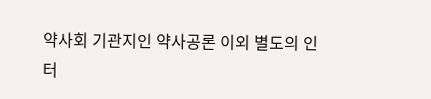약사회 기관지인 약사공론 이외 별도의 인터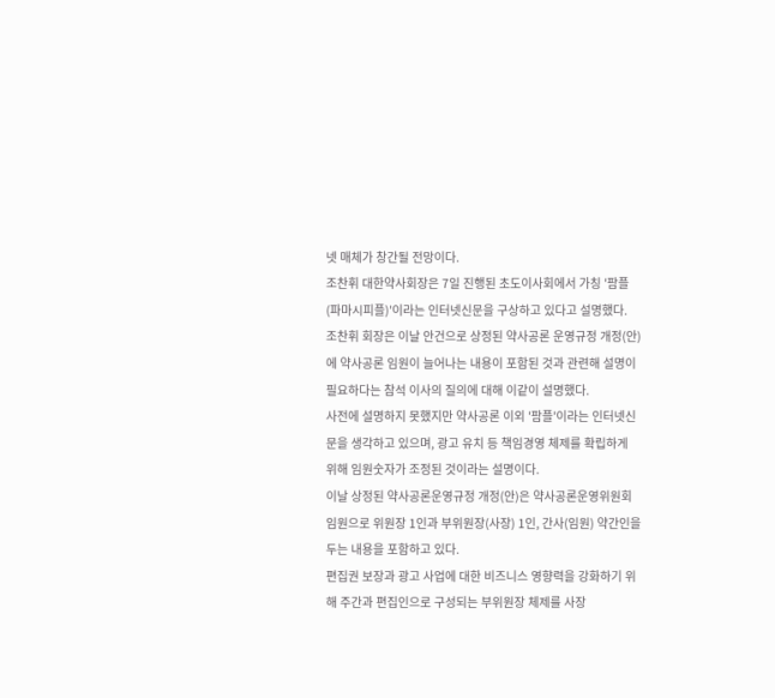넷 매체가 창간될 전망이다.
조찬휘 대한약사회장은 7일 진행된 초도이사회에서 가칭 '팜플(파마시피플)'이라는 인터넷신문을 구상하고 있다고 설명했다.
조찬휘 회장은 이날 안건으로 상정된 약사공론 운영규정 개정(안)에 약사공론 임원이 늘어나는 내용이 포함된 것과 관련해 설명이 필요하다는 참석 이사의 질의에 대해 이같이 설명했다.
사전에 설명하지 못했지만 약사공론 이외 '팜플'이라는 인터넷신문을 생각하고 있으며, 광고 유치 등 책임경영 체제를 확립하게 위해 임원숫자가 조정된 것이라는 설명이다.
이날 상정된 약사공론운영규정 개정(안)은 약사공론운영위원회 임원으로 위원장 1인과 부위원장(사장) 1인, 간사(임원) 약간인을 두는 내용을 포함하고 있다.
편집권 보장과 광고 사업에 대한 비즈니스 영향력을 강화하기 위해 주간과 편집인으로 구성되는 부위원장 체제를 사장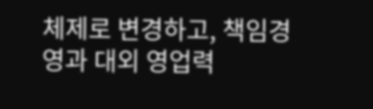체제로 변경하고, 책임경영과 대외 영업력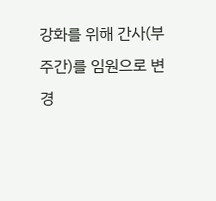강화를 위해 간사(부주간)를 임원으로 변경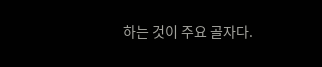하는 것이 주요 골자다.